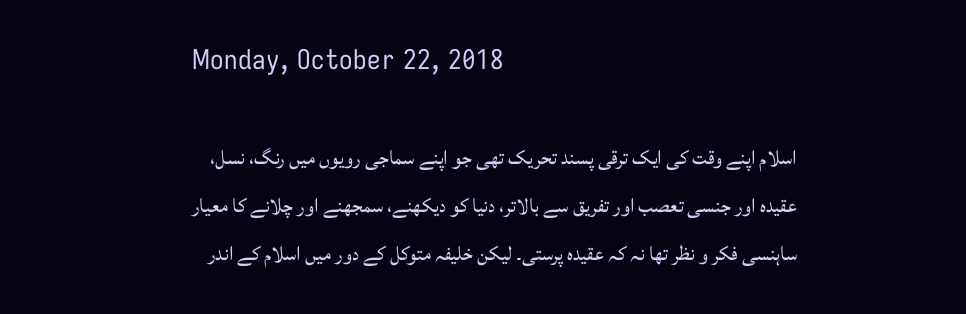Monday, October 22, 2018

اسلام اپنے وقت کی ایک ترقی پسند تحریک تھی جو اپنے سماجی رویوں میں رنگ، نسل، عقیدہ اور جنسی تعصب اور تفریق سے بالاتر، دنیا کو دیکھنے، سمجھنے اور چلانے کا معیار ساہنسی فکر و نظر تھا نہ کہ عقیدہ پرستی۔ لیکن خلیفہ متوکل کے دور میں اسلام کے اندر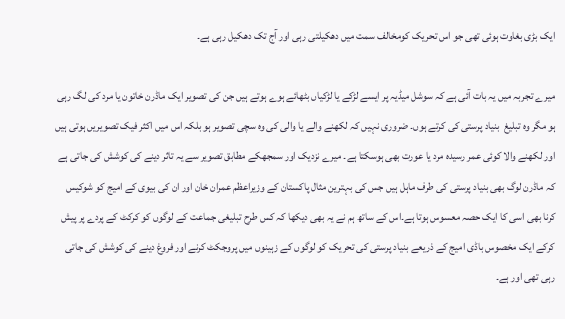ایک بڑی بغاوت ہوئی تھی جو اس تحریک کومخالف سمت میں دھکیلتی رہی اور آج تک دھکیل رہی ہے۔

میرے تجربہ میں یہ بات آئی ہے کہ سوشل میڈیہ پر ایسے لڑکے یا لڑکیاں بٹھائے ہوے ہوتے ہیں جن کی تصویر ایک ماڈرن خاتون یا مرد کی لگ رہی ہو مگر وہ تبلیغ  بنیاد پرستی کی کرتے ہوں۔ ضروری نہیں کہ لکھنے والے یا والی کی وہ سچی تصویر ہو بلکہ اس میں اکثر فیک تصویریں ہوتی ہیں اور لکھنے والا کوئی عمر رسیدہ مرد یا عورت بھی ہوسکتا ہے۔ میرے نزدیک اور سمجھکے مطابق تصویر سے یہ تاثر دینے کی کوشش کی جاتی ہے کہ ماڈرن لوگ بھی بنیاد پرستی کی طرف ماہل ہیں جس کی بہترین مثال پاکستان کے وزیراعظم عمران خان اور ان کی بیوی کے امیج کو شوکیس کرنا بھی اسی کا ایک حصہ معسوس ہوتا ہے۔اس کے ساتھ ہم نے یہ بھی دیکھا کہ کس طرح تبلیغی جماعت کے لوگوں کو کرکٹ کے پردے پر پیش کرکے ایک مخصوس باڈی امیج کے ذریعے بنیاد پرستی کی تحریک کو لوگوں کے زہینوں میں پروجکٹ کرنے اور فروغ دینے کی کوشش کی جاتی رہی تھی اور ہے۔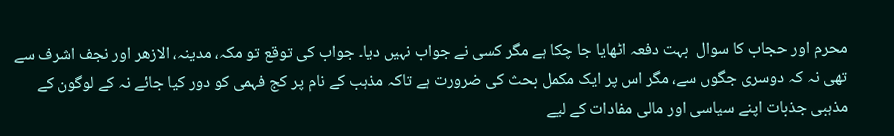محرم اور حجاب کا سوال  بہت دفعہ اٹھایا جا چکا ہے مگر کسی نے جواب نہیں دیا۔ جواب کی توقع تو مکہ، مدینہ، الازھر اور نجف اشرف سے تھی نہ کہ دوسری جگوں سے، مگر اس پر ایک مکمل بحث کی ضرورت ہے تاکہ مذہب کے نام پر کج فہمی کو دور کیا جائے نہ کے لوگون کے مذہبی جذبات اپنے سیاسی اور مالی مفادات کے لیے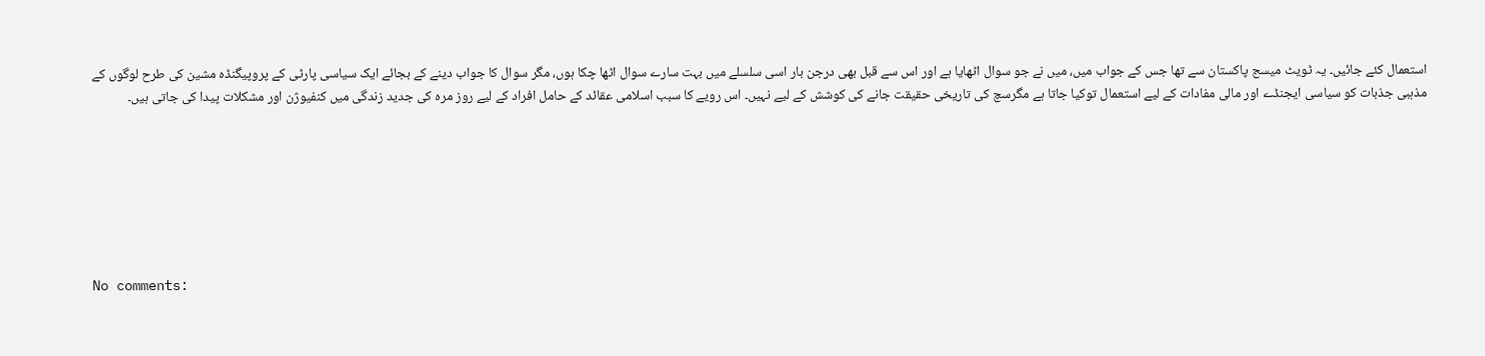استعمال کئے جائیں۔ یہ ٹویٹ میسج پاکستان سے تھا جس کے جواب میں، میں نے جو سوال اٹھایا ہے اور اس سے قبل بھی درجن بار اسی سلسلے میں بہت سارے سوال اٹھا چکا ہوں، مگر سوال کا جواب دینے کے بجائے ایک سیاسی پارٹی کے پروپیگنڈہ مشین کی طرح لوگوں کے مذہبی جذبات کو سیاسی ایجنڈے اور مالی مفادات کے لیے استعمال توکیا جاتا ہے مگرسچ کی تاریخی حقیقت جانے کی کوشش کے لیے نہیں۔ اس رویے کا سبب اسلامی عقائد کے حامل افراد کے لیے روز مرہ کی جدید زندگی میں کنفیوژن اور مشکلات پیدا کی جاتی ہیں۔







No comments: